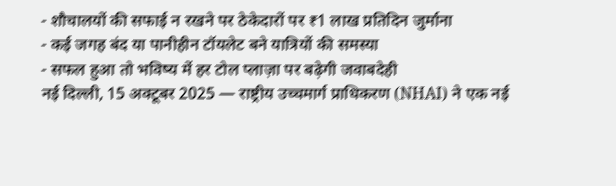- शौचालयों की सफाई न रखने पर ठेकेदारों पर ₹1 लाख प्रतिदिन जुर्माना
- कई जगह बंद या पानीहीन टॉयलेट बने यात्रियों की समस्या
- सफल हुआ तो भविष्य में हर टोल प्लाज़ा पर बढ़ेगी जवाबदेही
नई दिल्ली, 15 अक्टूबर 2025 — राष्ट्रीय उच्चमार्ग प्राधिकरण (NHAI) ने एक नई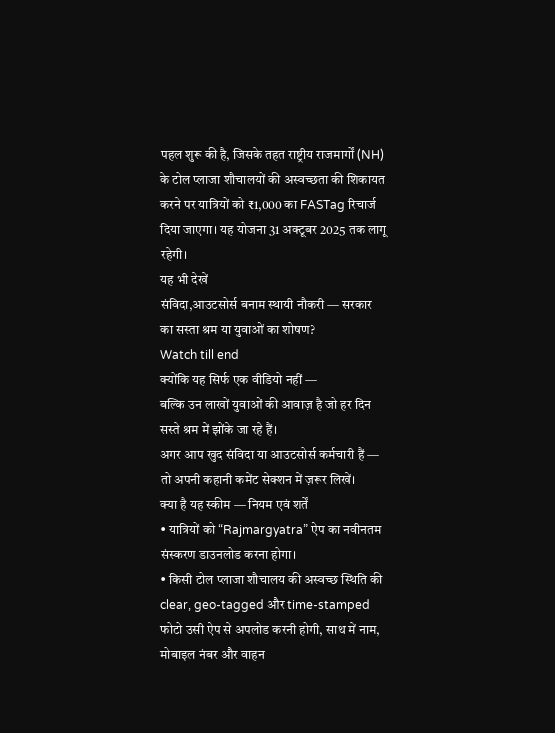पहल शुरू की है, जिसके तहत राष्ट्रीय राजमार्गों (NH) के टोल प्लाजा शौचालयों की अस्वच्छता की शिकायत करने पर यात्रियों को ₹1,000 का FASTag रिचार्ज दिया जाएगा। यह योजना 31 अक्टूबर 2025 तक लागू रहेगी।
यह भी देखें
संविदा,आउटसोर्स बनाम स्थायी नौकरी — सरकार का सस्ता श्रम या युवाओं का शोषण?
Watch till end
क्योंकि यह सिर्फ एक वीडियो नहीं —
बल्कि उन लाखों युवाओं की आवाज़ है जो हर दिन सस्ते श्रम में झोंके जा रहे हैं।
अगर आप खुद संविदा या आउटसोर्स कर्मचारी हैं —
तो अपनी कहानी कमेंट सेक्शन में ज़रूर लिखें।
क्या है यह स्कीम — नियम एवं शर्तें
• यात्रियों को “Rajmargyatra” ऐप का नवीनतम संस्करण डाउनलोड करना होगा।
• किसी टोल प्लाजा शौचालय की अस्वच्छ स्थिति की clear, geo-tagged और time-stamped फोटो उसी ऐप से अपलोड करनी होगी, साथ में नाम, मोबाइल नंबर और वाहन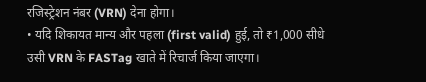रजिस्ट्रेशन नंबर (VRN) देना होगा।
• यदि शिकायत मान्य और पहला (first valid) हुई, तो ₹1,000 सीधे उसी VRN के FASTag खाते में रिचार्ज किया जाएगा।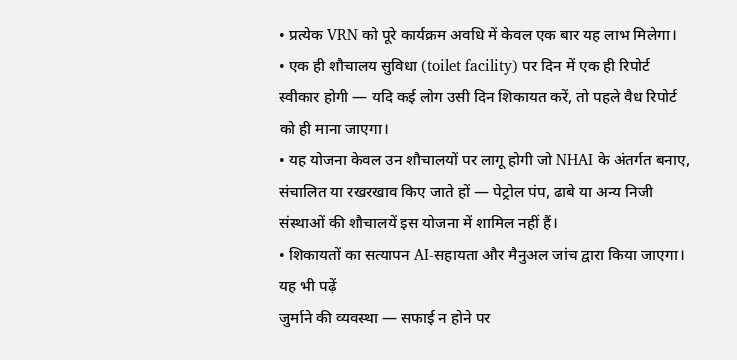• प्रत्येक VRN को पूरे कार्यक्रम अवधि में केवल एक बार यह लाभ मिलेगा।
• एक ही शौचालय सुविधा (toilet facility) पर दिन में एक ही रिपोर्ट स्वीकार होगी — यदि कई लोग उसी दिन शिकायत करें, तो पहले वैध रिपोर्ट को ही माना जाएगा।
• यह योजना केवल उन शौचालयों पर लागू होगी जो NHAI के अंतर्गत बनाए, संचालित या रखरखाव किए जाते हों — पेट्रोल पंप, ढाबे या अन्य निजी संस्थाओं की शौचालयें इस योजना में शामिल नहीं हैं।
• शिकायतों का सत्यापन AI-सहायता और मैनुअल जांच द्वारा किया जाएगा।
यह भी पढ़ें
जुर्माने की व्यवस्था — सफाई न होने पर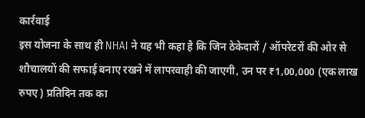कार्रवाई
इस योजना के साथ ही NHAI ने यह भी कहा है कि जिन ठेकेदारों / ऑपरेटरों की ओर से शौचालयों की सफाई बनाए रखने में लापरवाही की जाएगी, उन पर ₹1,00,000 (एक लाख रुपए) प्रतिदिन तक का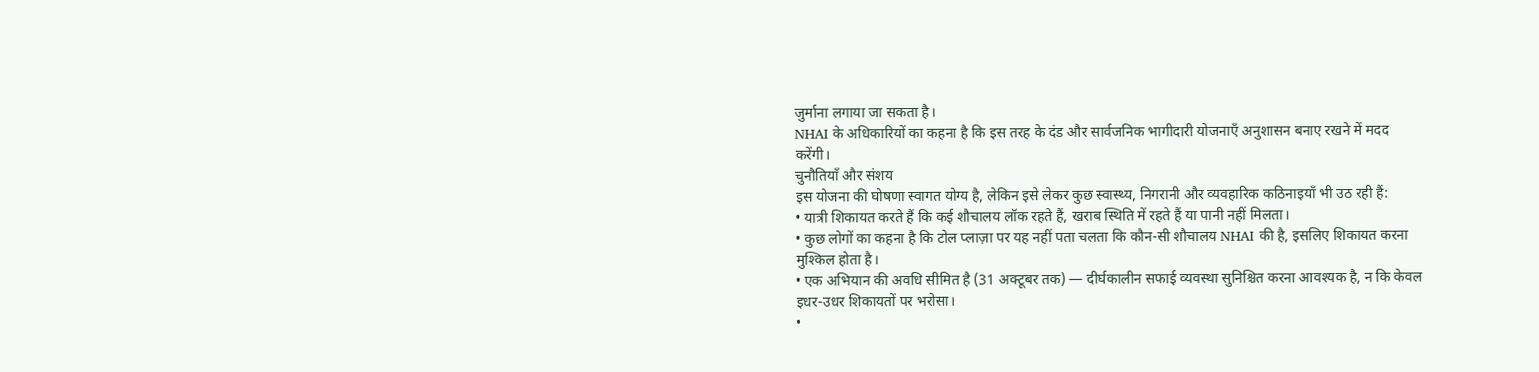जुर्माना लगाया जा सकता है।
NHAI के अधिकारियों का कहना है कि इस तरह के दंड और सार्वजनिक भागीदारी योजनाएँ अनुशासन बनाए रखने में मदद करेंगी।
चुनौतियाँ और संशय
इस योजना की घोषणा स्वागत योग्य है, लेकिन इसे लेकर कुछ स्वास्थ्य, निगरानी और व्यवहारिक कठिनाइयाँ भी उठ रही हैं:
• यात्री शिकायत करते हैं कि कई शौचालय लॉक रहते हैं, खराब स्थिति में रहते हैं या पानी नहीं मिलता।
• कुछ लोगों का कहना है कि टोल प्लाज़ा पर यह नहीं पता चलता कि कौन-सी शौचालय NHAI की है, इसलिए शिकायत करना मुश्किल होता है।
• एक अभियान की अवधि सीमित है (31 अक्टूबर तक) — दीर्घकालीन सफाई व्यवस्था सुनिश्चित करना आवश्यक है, न कि केवल इधर-उधर शिकायतों पर भरोसा।
•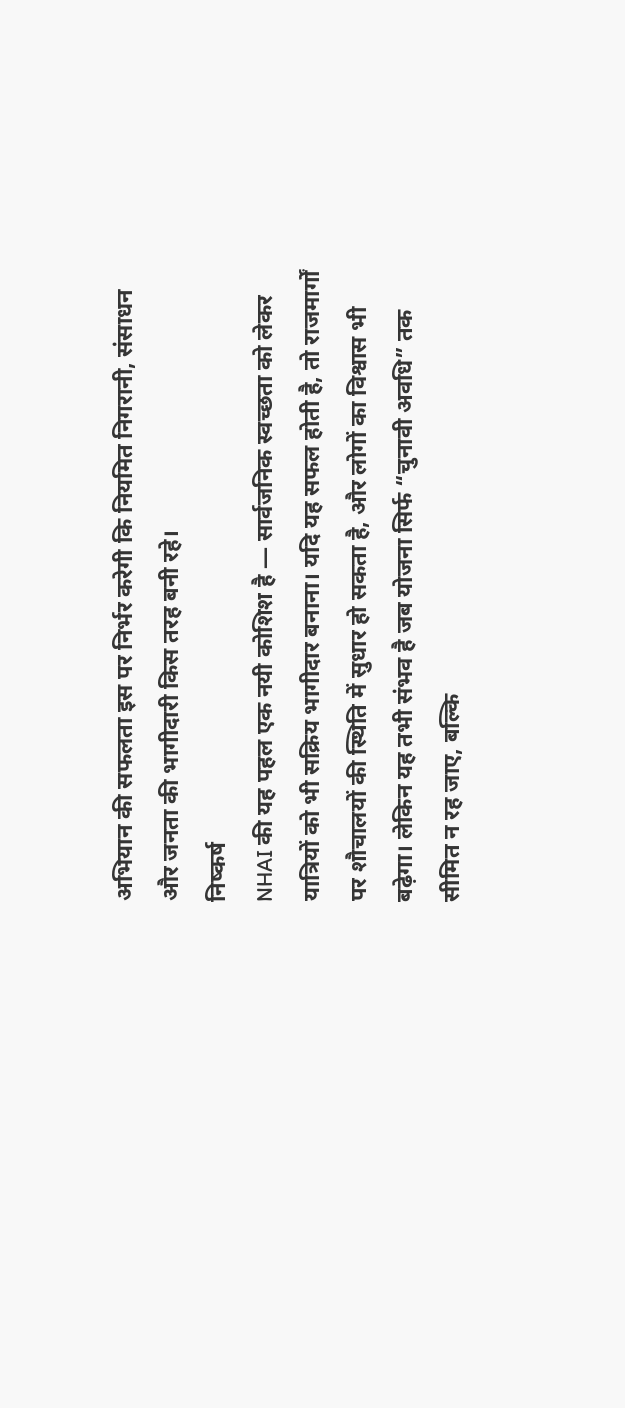अभियान की सफलता इस पर निर्भर करेगी कि नियमित निगरानी, संसाधन और जनता की भागीदारी किस तरह बनी रहे।
निष्कर्ष
NHAI की यह पहल एक नयी कोशिश है — सार्वजनिक स्वच्छता को लेकर यात्रियों को भी सक्रिय भागीदार बनाना। यदि यह सफल होती है, तो राजमार्गों पर शौचालयों की स्थिति में सुधार हो सकता है, और लोगों का विश्वास भी बढ़ेगा। लेकिन यह तभी संभव है जब योजना सिर्फ “चुनावी अवधि” तक सीमित न रह जाए, बल्कि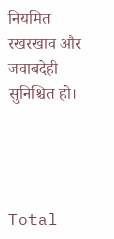नियमित रखरखाव और जवाबदेही सुनिश्चित हो।




Total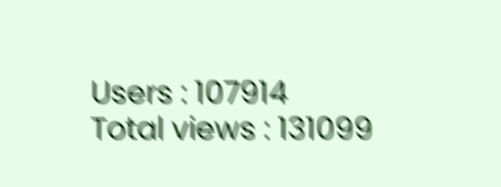Users : 107914
Total views : 131099